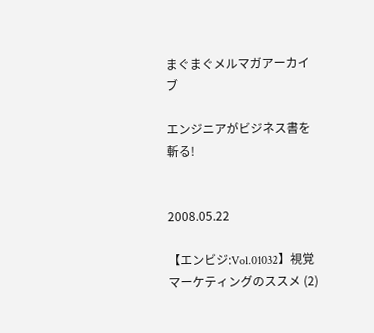まぐまぐメルマガアーカイブ

エンジニアがビジネス書を斬る!


2008.05.22

【エンビジ:Vol.01032】視覚マーケティングのススメ (2)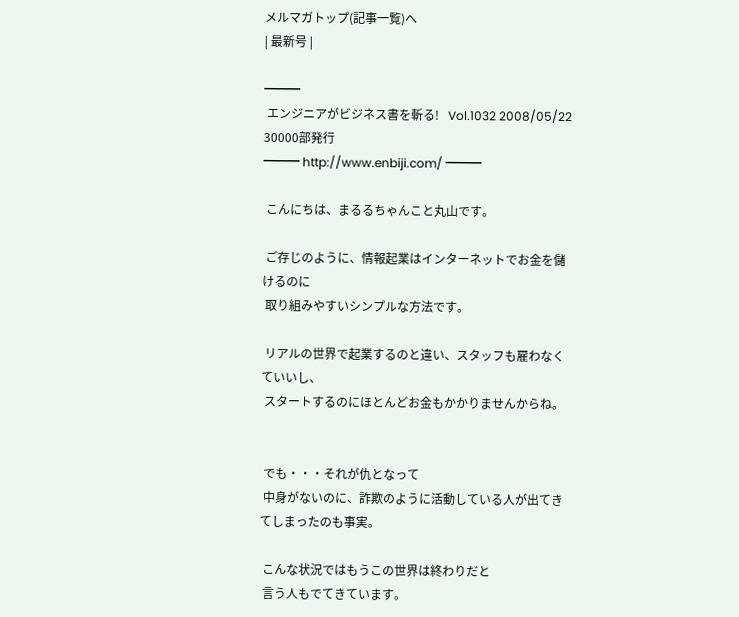メルマガトップ(記事一覧)へ
| 最新号 |

━━━
 エンジニアがビジネス書を斬る!   Vol.1032 2008/05/22 30000部発行
━━━ http://www.enbiji.com/ ━━━

 こんにちは、まるるちゃんこと丸山です。

 ご存じのように、情報起業はインターネットでお金を儲けるのに
 取り組みやすいシンプルな方法です。

 リアルの世界で起業するのと違い、スタッフも雇わなくていいし、
 スタートするのにほとんどお金もかかりませんからね。


 でも・・・それが仇となって
 中身がないのに、詐欺のように活動している人が出てきてしまったのも事実。

 こんな状況ではもうこの世界は終わりだと
 言う人もでてきています。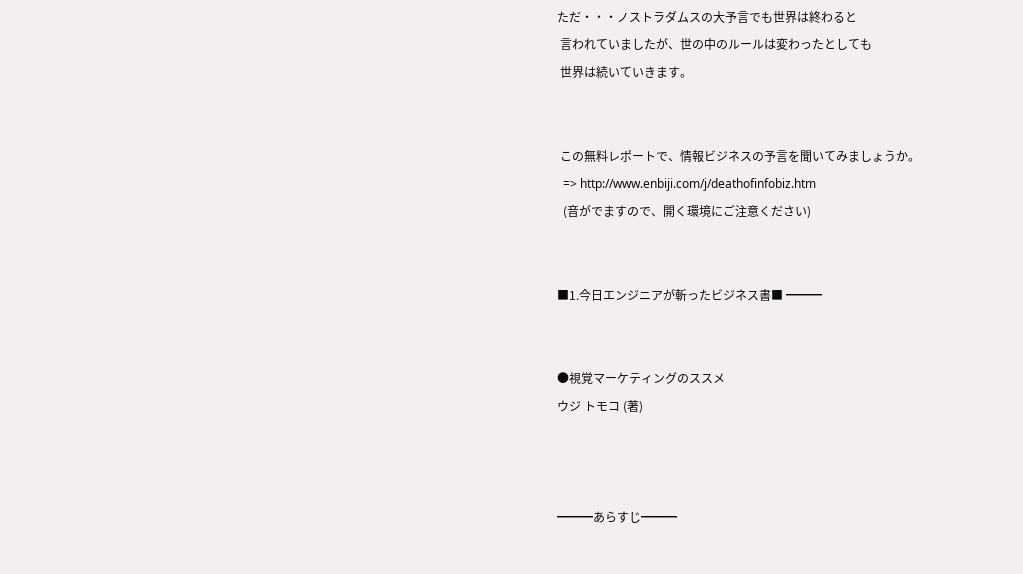ただ・・・ノストラダムスの大予言でも世界は終わると
 言われていましたが、世の中のルールは変わったとしても
 世界は続いていきます。


 この無料レポートで、情報ビジネスの予言を聞いてみましょうか。
  => http://www.enbiji.com/j/deathofinfobiz.htm
  (音がでますので、開く環境にご注意ください)


■1.今日エンジニアが斬ったビジネス書■ ━━━


●視覚マーケティングのススメ
ウジ トモコ (著)



━━━あらすじ━━━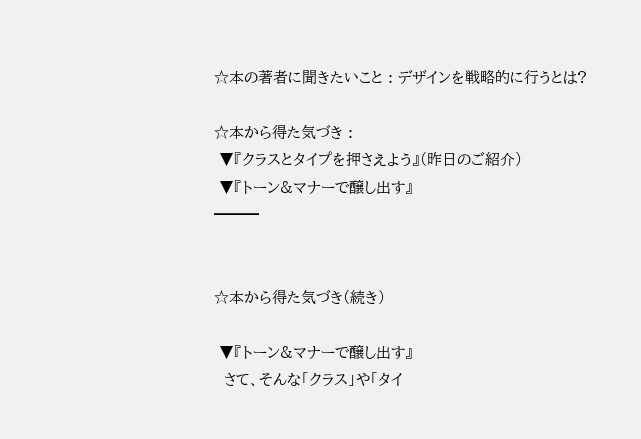☆本の著者に聞きたいこと : デザインを戦略的に行うとは?

☆本から得た気づき :
 ▼『クラスとタイプを押さえよう』(昨日のご紹介)
 ▼『トーン&マナーで醸し出す』
━━━


☆本から得た気づき(続き)

 ▼『トーン&マナーで醸し出す』
  さて、そんな「クラス」や「タイ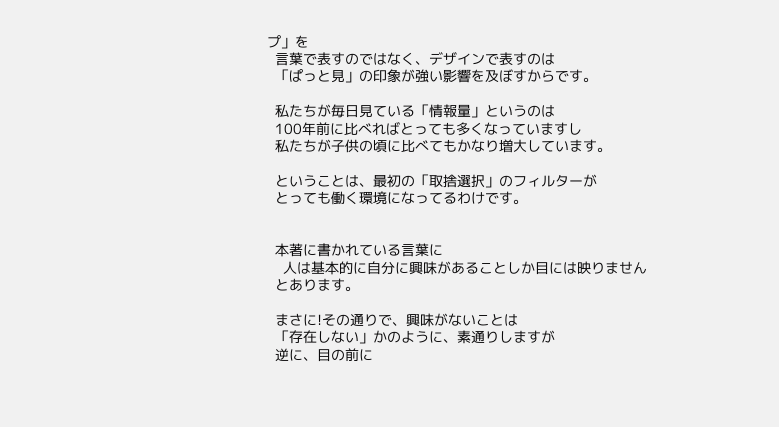プ」を
  言葉で表すのではなく、デザインで表すのは
  「ぱっと見」の印象が強い影響を及ぼすからです。

  私たちが毎日見ている「情報量」というのは
  100年前に比べればとっても多くなっていますし
  私たちが子供の頃に比べてもかなり増大しています。

  ということは、最初の「取捨選択」のフィルターが
  とっても働く環境になってるわけです。


  本著に書かれている言葉に
    人は基本的に自分に興味があることしか目には映りません
  とあります。

  まさに!その通りで、興味がないことは
  「存在しない」かのように、素通りしますが
  逆に、目の前に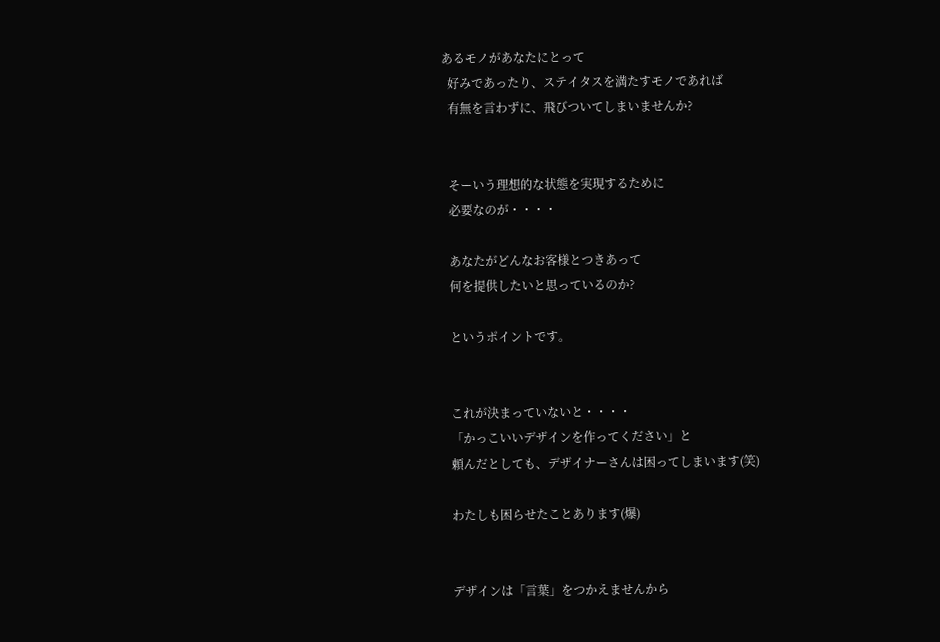あるモノがあなたにとって
  好みであったり、ステイタスを満たすモノであれば
  有無を言わずに、飛びついてしまいませんか?


  そーいう理想的な状態を実現するために
  必要なのが・・・・

  あなたがどんなお客様とつきあって
  何を提供したいと思っているのか?

  というポイントです。


  これが決まっていないと・・・・
  「かっこいいデザインを作ってください」と
  頼んだとしても、デザイナーさんは困ってしまいます(笑)

  わたしも困らせたことあります(爆)


  デザインは「言葉」をつかえませんから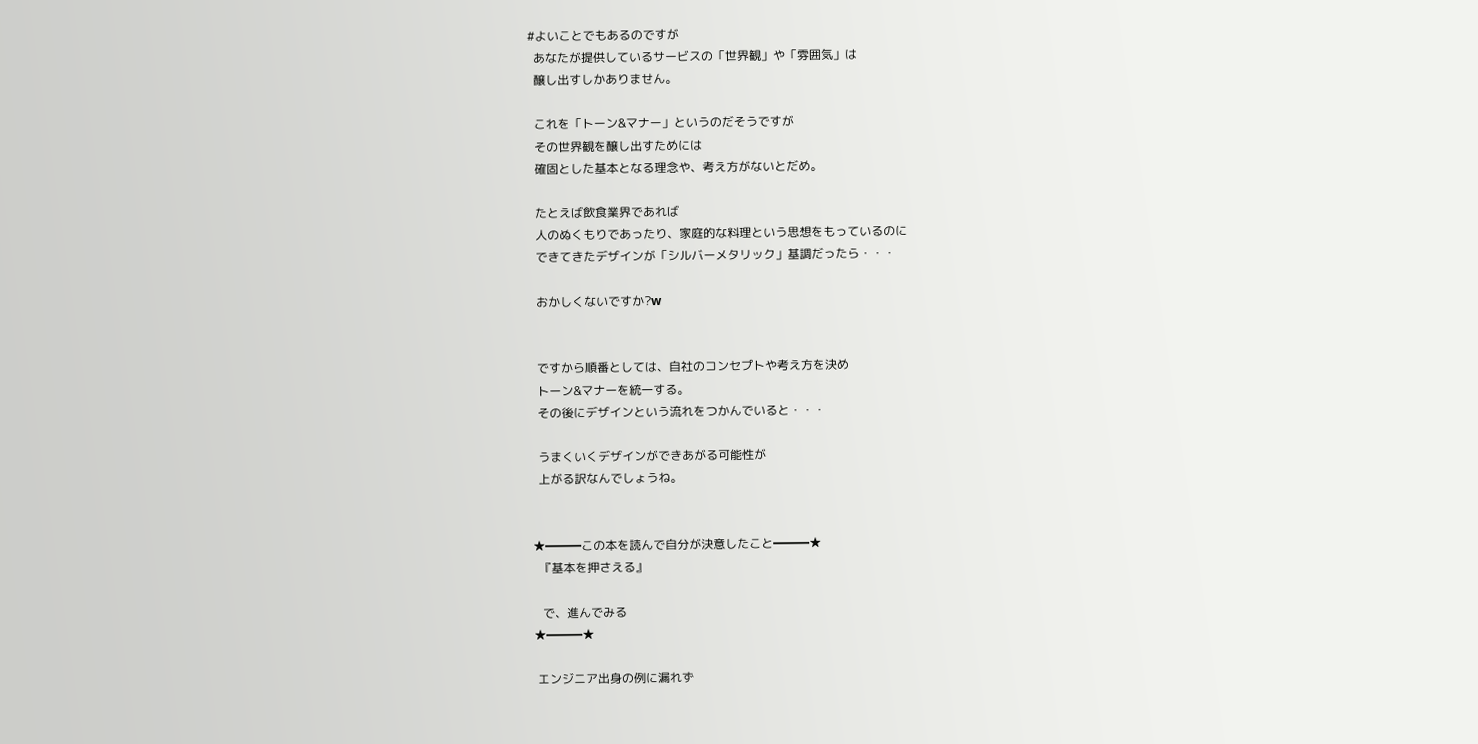#よいことでもあるのですが
  あなたが提供しているサービスの「世界観」や「雰囲気」は
  醸し出すしかありません。

  これを「トーン&マナー」というのだそうですが
  その世界観を醸し出すためには
  確固とした基本となる理念や、考え方がないとだめ。

  たとえば飲食業界であれば
  人のぬくもりであったり、家庭的な料理という思想をもっているのに
  できてきたデザインが「シルバーメタリック」基調だったら・・・

  おかしくないですか?w


  ですから順番としては、自社のコンセプトや考え方を決め
  トーン&マナーを統一する。
  その後にデザインという流れをつかんでいると・・・

  うまくいくデザインができあがる可能性が
  上がる訳なんでしょうね。


★━━━この本を読んで自分が決意したこと━━━★
  『基本を押さえる』

   で、進んでみる
★━━━★

 エンジニア出身の例に漏れず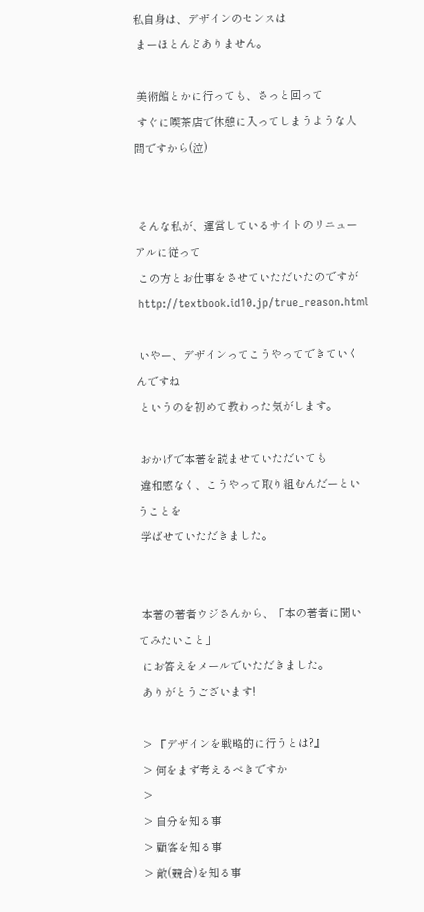私自身は、デザインのセンスは
 まーほとんどありません。

 美術館とかに行っても、さっと回って
 すぐに喫茶店で休憩に入ってしまうような人間ですから(泣)


 そんな私が、運営しているサイトのリニューアルに従って
 この方とお仕事をさせていただいたのですが
 http://textbook.id10.jp/true_reason.html

 いやー、デザインってこうやってできていくんですね
 というのを初めて教わった気がします。

 おかげで本著を読ませていただいても
 違和感なく、こうやって取り組むんだーということを
 学ばせていただきました。


 本著の著者ウジさんから、「本の著者に聞いてみたいこと」
 にお答えをメールでいただきました。
 ありがとうございます!

 > 『デザインを戦略的に行うとは?』
 > 何をまず考えるべきですか
 >
 > 自分を知る事
 > 顧客を知る事
 > 敵(競合)を知る事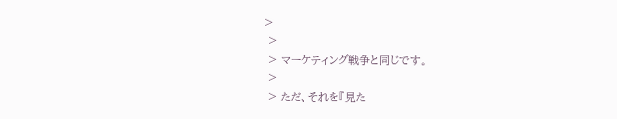>
 >
 > マーケティング戦争と同じです。
 >
 > ただ、それを『見た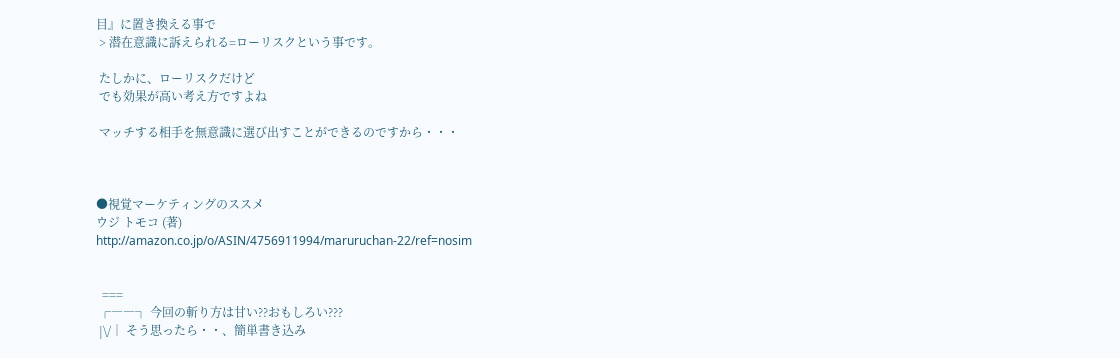目』に置き換える事で
 > 潜在意識に訴えられる=ローリスクという事です。

 たしかに、ローリスクだけど
 でも効果が高い考え方ですよね

 マッチする相手を無意識に選び出すことができるのですから・・・



●視覚マーケティングのススメ
ウジ トモコ (著)
http://amazon.co.jp/o/ASIN/4756911994/maruruchan-22/ref=nosim


  ===
 ┌――┐ 今回の斬り方は甘い??おもしろい???
 |\/│ そう思ったら・・、簡単書き込み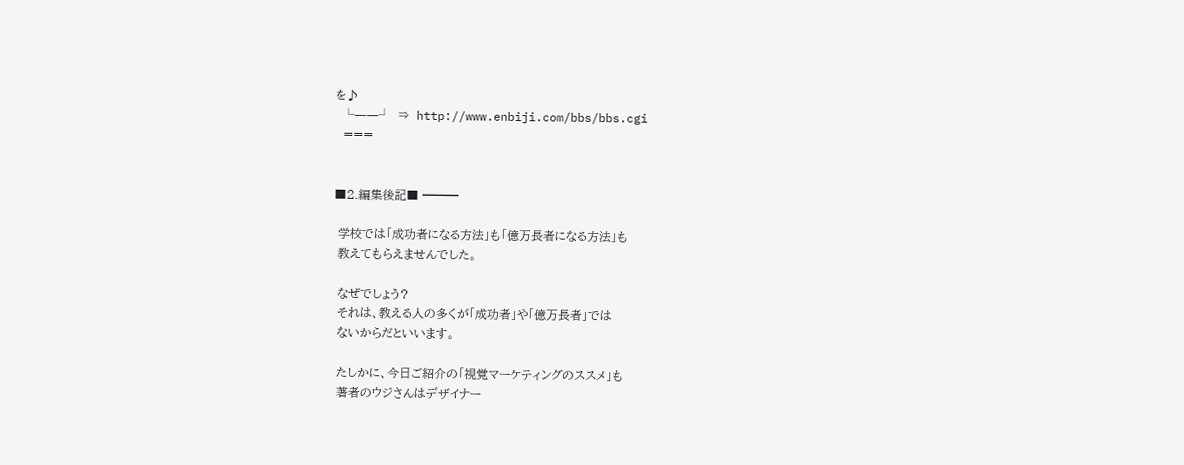を♪
 └――┘ ⇒ http://www.enbiji.com/bbs/bbs.cgi
  ===


■2.編集後記■ ━━━

 学校では「成功者になる方法」も「億万長者になる方法」も
 教えてもらえませんでした。

 なぜでしょう?
 それは、教える人の多くが「成功者」や「億万長者」では
 ないからだといいます。

 たしかに、今日ご紹介の「視覚マーケティングのススメ」も
 著者のウジさんはデザイナー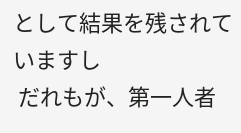として結果を残されていますし
 だれもが、第一人者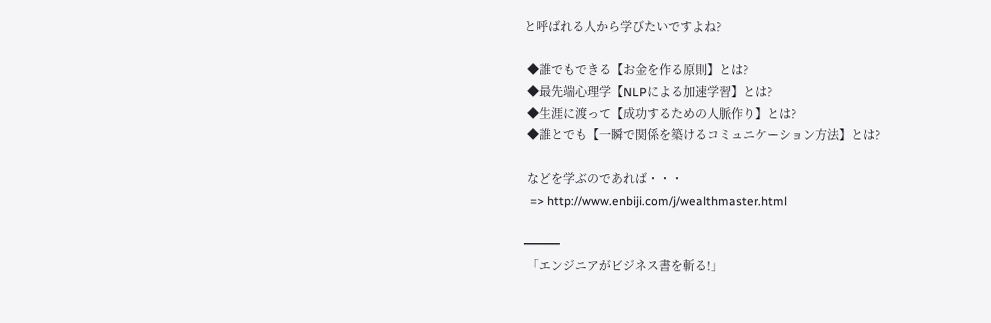と呼ばれる人から学びたいですよね?

 ◆誰でもできる【お金を作る原則】とは?
 ◆最先端心理学【NLPによる加速学習】とは?
 ◆生涯に渡って【成功するための人脈作り】とは?
 ◆誰とでも【一瞬で関係を築けるコミュニケーション方法】とは?

 などを学ぶのであれば・・・
  => http://www.enbiji.com/j/wealthmaster.html

━━━
 「エンジニアがビジネス書を斬る!」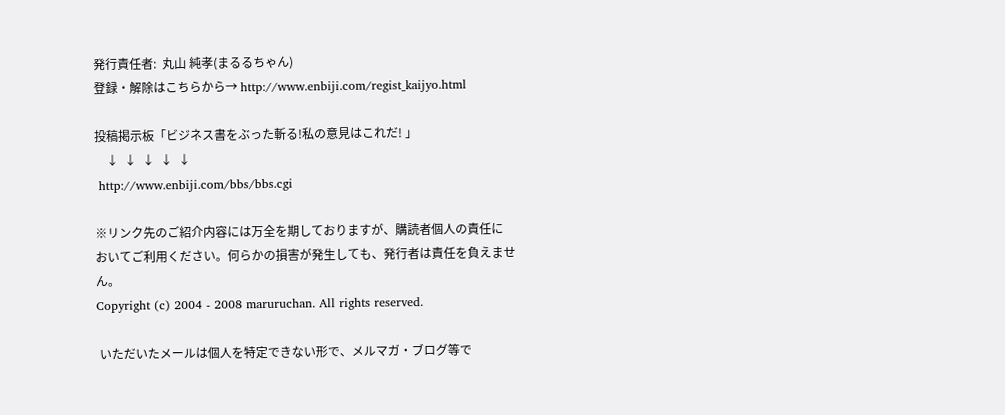発行責任者:  丸山 純孝(まるるちゃん)
登録・解除はこちらから→ http://www.enbiji.com/regist_kaijyo.html

投稿掲示板「ビジネス書をぶった斬る!私の意見はこれだ! 」
    ↓  ↓  ↓  ↓  ↓
 http://www.enbiji.com/bbs/bbs.cgi

※リンク先のご紹介内容には万全を期しておりますが、購読者個人の責任に
おいてご利用ください。何らかの損害が発生しても、発行者は責任を負えません。
Copyright (c) 2004 - 2008 maruruchan. All rights reserved.

 いただいたメールは個人を特定できない形で、メルマガ・ブログ等で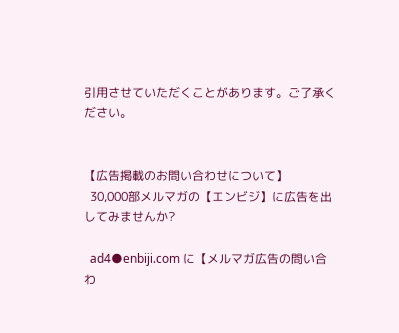引用させていただくことがあります。ご了承ください。


【広告掲載のお問い合わせについて】
  30,000部メルマガの【エンビジ】に広告を出してみませんか?

  ad4●enbiji.com に【メルマガ広告の問い合わ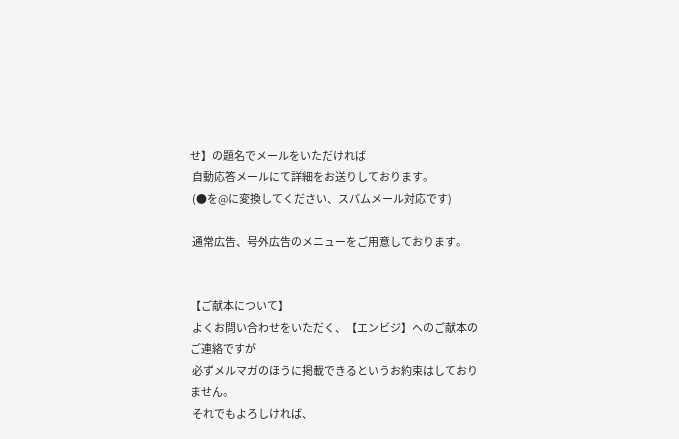せ】の題名でメールをいただければ
 自動応答メールにて詳細をお送りしております。
 (●を@に変換してください、スパムメール対応です)

 通常広告、号外広告のメニューをご用意しております。


【ご献本について】
 よくお問い合わせをいただく、【エンビジ】へのご献本のご連絡ですが
 必ずメルマガのほうに掲載できるというお約束はしておりません。
 それでもよろしければ、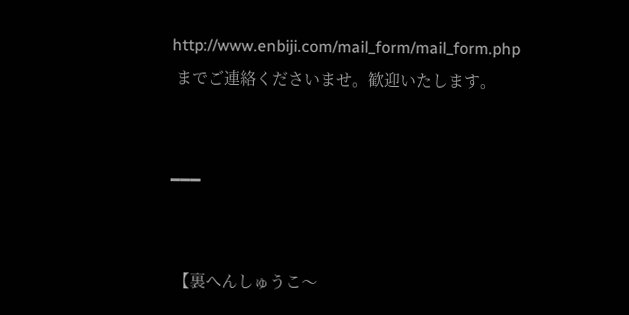http://www.enbiji.com/mail_form/mail_form.php
 までご連絡くださいませ。歓迎いたします。


━━━


 【裏へんしゅうこ〜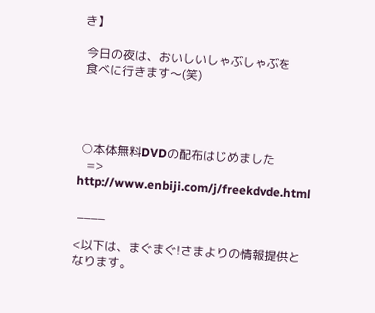き】

 今日の夜は、おいしいしゃぶしゃぶを
 食べに行きます〜(笑)




 ○本体無料DVDの配布はじめました
   => http://www.enbiji.com/j/freekdvde.html

 ____

<以下は、まぐまぐ!さまよりの情報提供となります。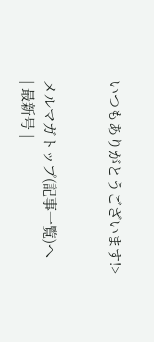いつもありがとうございます!>


メルマガトップ(記事一覧)へ
| 最新号 |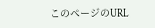このページのURL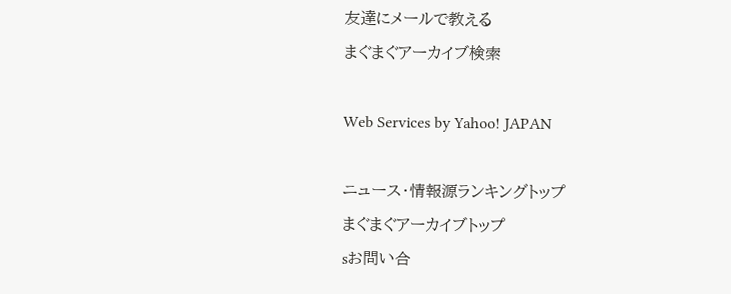友達にメールで教える
まぐまぐアーカイブ検索

Web Services by Yahoo! JAPAN

ニュース・情報源ランキングトップ
まぐまぐアーカイブトップ
sお問い合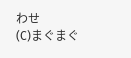わせ
(C)まぐまぐ